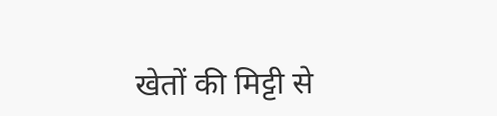खेतों की मिट्टी से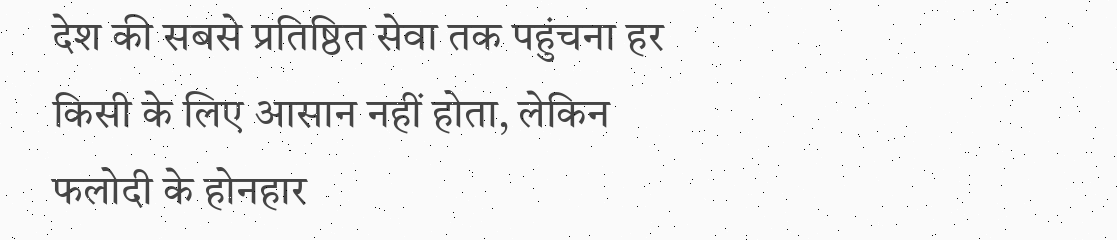देश की सबसे प्रतिष्ठित सेवा तक पहुंचना हर किसी के लिए आसान नहीं होता, लेकिन फलोदी के होनहार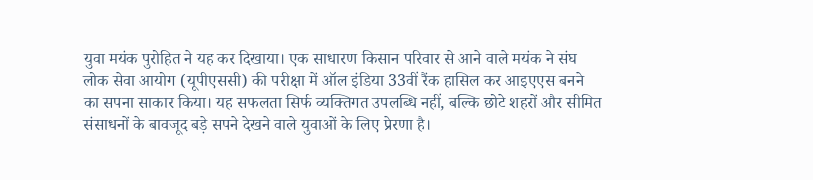युवा मयंक पुरोहित ने यह कर दिखाया। एक साधारण किसान परिवार से आने वाले मयंक ने संघ लोक सेवा आयोग (यूपीएससी) की परीक्षा में ऑल इंडिया 33वीं रैंक हासिल कर आइएएस बनने का सपना साकार किया। यह सफलता सिर्फ व्यक्तिगत उपलब्धि नहीं, बल्कि छोटे शहरों और सीमित संसाधनों के बावजूद बड़े सपने देखने वाले युवाओं के लिए प्रेरणा है।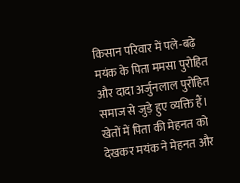किसान परिवार में पले-बढ़े मयंक के पिता ममसा पुरोहित और दादा अर्जुनलाल पुरोहित समाज से जुड़े हुए व्यक्ति हैं। खेतों में पिता की मेहनत को देखकर मयंक ने मेहनत और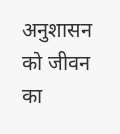अनुशासन को जीवन का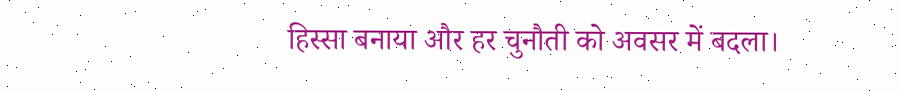हिस्सा बनाया और हर चुनौती को अवसर में बदला।